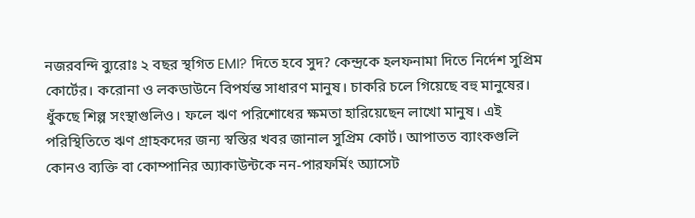নজরবন্দি ব্যুরোঃ ২ বছর স্থগিত EMI? দিতে হবে সুদ? কেন্দ্রকে হলফনামা দিতে নির্দেশ সুপ্রিম কোর্টের। করোনা ও লকডাউনে বিপর্যন্ত সাধারণ মানুষ। চাকরি চলে গিয়েছে বহু মানুষের। ধুঁকছে শিল্প সংস্থাগুলিও। ফলে ঋণ পরিশোধের ক্ষমতা হারিয়েছেন লাখো মানুষ। এই পরিস্থিতিতে ঋণ গ্রাহকদের জন্য স্বস্তির খবর জানাল সুপ্রিম কোর্ট। আপাতত ব্যাংকগুলি কোনও ব্যক্তি বা কোম্পানির অ্যাকাউন্টকে নন-পারফর্মিং অ্যাসেট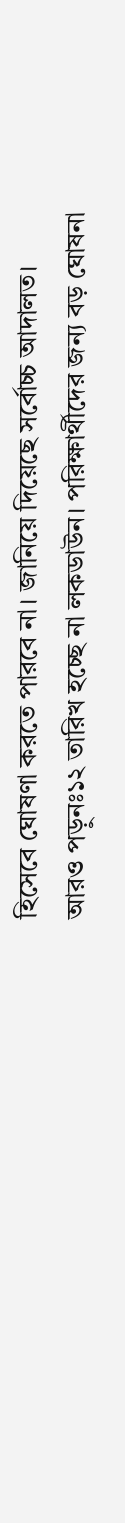হিসেবে ঘোষণা করতে পারবে না। জানিয়ে দিয়েছে সর্বোচ্চ আদালত।
আরও পড়ুনঃ১২ তারিখ হচ্ছে না লকডাউন। পরিক্ষার্থীদের জন্য বড় ঘোষনা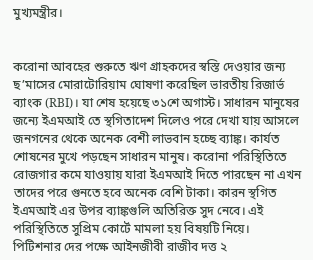মুখ্যমন্ত্রীর।


করোনা আবহের শুরুতে ঋণ গ্রাহকদের স্বস্তি দেওয়ার জন্য ছ’মাসের মোরাটোরিয়াম ঘোষণা করেছিল ভারতীয় রিজার্ভ ব্যাংক (RBI)। যা শেষ হয়েছে ৩১শে অগাস্ট। সাধারন মানুষের জন্যে ইএমআই তে স্থগিতাদেশ দিলেও পরে দেখা যায় আসলে জনগনের থেকে অনেক বেশী লাভবান হচ্ছে ব্যাঙ্ক। কার্যত শোষনের মুখে পড়ছেন সাধারন মানুষ। করোনা পরিস্থিতিতে রোজগার কমে যাওয়ায় যারা ইএমআই দিতে পারছেন না এখন তাদের পরে গুনতে হবে অনেক বেশি টাকা। কারন স্থগিত ইএমআই এর উপর ব্যাঙ্কগুলি অতিরিক্ত সুদ নেবে। এই পরিস্থিতিতে সুপ্রিম কোর্টে মামলা হয় বিষয়টি নিয়ে।
পিটিশনার দের পক্ষে আইনজীবী রাজীব দত্ত ২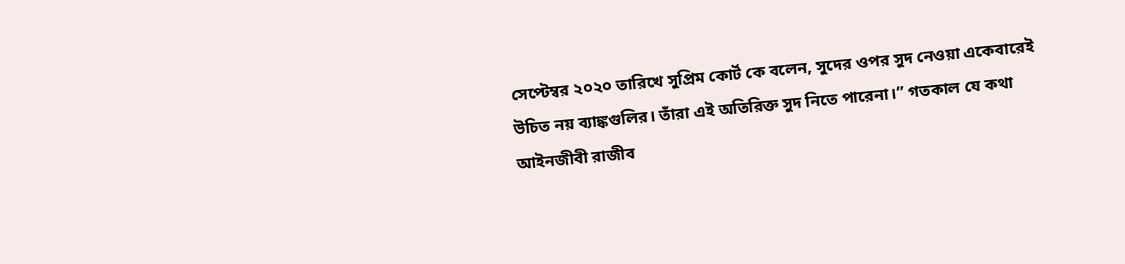সেপ্টেম্বর ২০২০ তারিখে সুপ্রিম কোর্ট কে বলেন, সুদের ওপর সুদ নেওয়া একেবারেই উচিত নয় ব্যাঙ্কগুলির। তাঁরা এই অতিরিক্ত সুদ নিতে পারেনা।” গতকাল যে কথা আইনজীবী রাজীব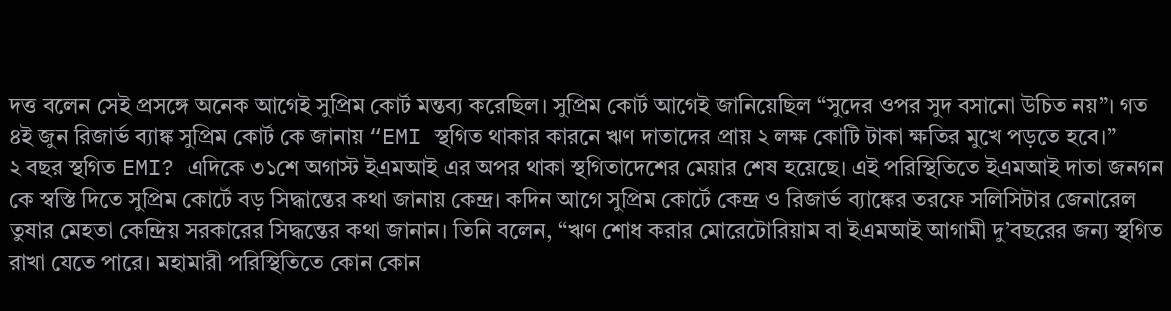দত্ত বলেন সেই প্রসঙ্গে অনেক আগেই সুপ্রিম কোর্ট মন্তব্য করেছিল। সুপ্রিম কোর্ট আগেই জানিয়েছিল “সুদের ওপর সুদ বসানো উচিত নয়”। গত ৪ই জুন রিজার্ভ ব্যাঙ্ক সুপ্রিম কোর্ট কে জানায় “EMI স্থগিত থাকার কারনে ঋণ দাতাদের প্রায় ২ লক্ষ কোটি টাকা ক্ষতির মুখে পড়তে হবে।”
২ বছর স্থগিত EMI? এদিকে ৩১শে অগাস্ট ইএমআই এর অপর থাকা স্থগিতাদেশের মেয়ার শেষ হয়েছে। এই পরিস্থিতিতে ইএমআই দাতা জনগন কে স্বস্তি দিতে সুপ্রিম কোর্টে বড় সিদ্ধান্তের কথা জানায় কেন্দ্র। কদিন আগে সুপ্রিম কোর্টে কেন্দ্র ও রিজার্ভ ব্যাঙ্কের তরফে সলিসিটার জেনারেল তুষার মেহতা কেন্দ্রিয় সরকারের সিদ্ধন্তের কথা জানান। তিনি বলেন, “ঋণ শোধ করার মোরেটোরিয়াম বা ইএমআই আগামী দু’বছরের জন্য স্থগিত রাখা যেতে পারে। মহামারী পরিস্থিতিতে কোন কোন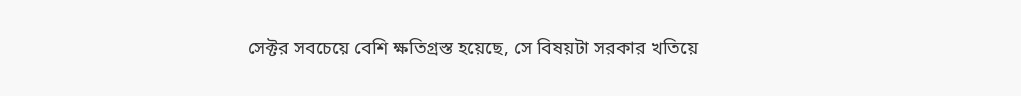সেক্টর সবচেয়ে বেশি ক্ষতিগ্রস্ত হয়েছে, সে বিষয়টা সরকার খতিয়ে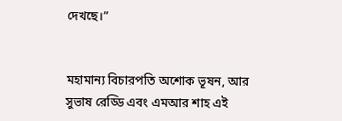দেখছে।”


মহামান্য বিচারপতি অশোক ভূষন, আর সুভাষ রেড্ডি এবং এমআর শাহ এই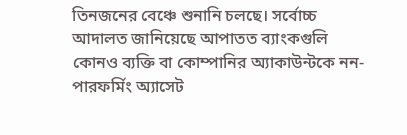তিনজনের বেঞ্চে শুনানি চলছে। সর্বোচ্চ আদালত জানিয়েছে আপাতত ব্যাংকগুলি কোনও ব্যক্তি বা কোম্পানির অ্যাকাউন্টকে নন-পারফর্মিং অ্যাসেট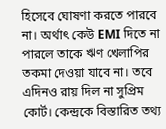হিসেবে ঘোষণা করতে পারবে না। অর্থাৎ কেউ EMI দিতে না পারলে তাকে ঋণ খেলাপির তকমা দেওয়া যাবে না। তবে এদিনও রায় দিল না সুপ্রিম কোর্ট। কেন্দ্রকে বিস্তারিত তথ্য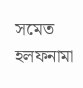সমেত হলফনামা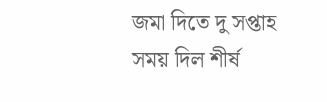জমা দিতে দু সপ্তাহ সময় দিল শীর্ষ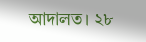আদালত। ২৮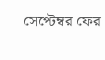সেপ্টেম্বর ফের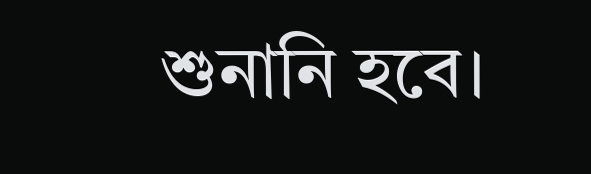শুনানি হবে।